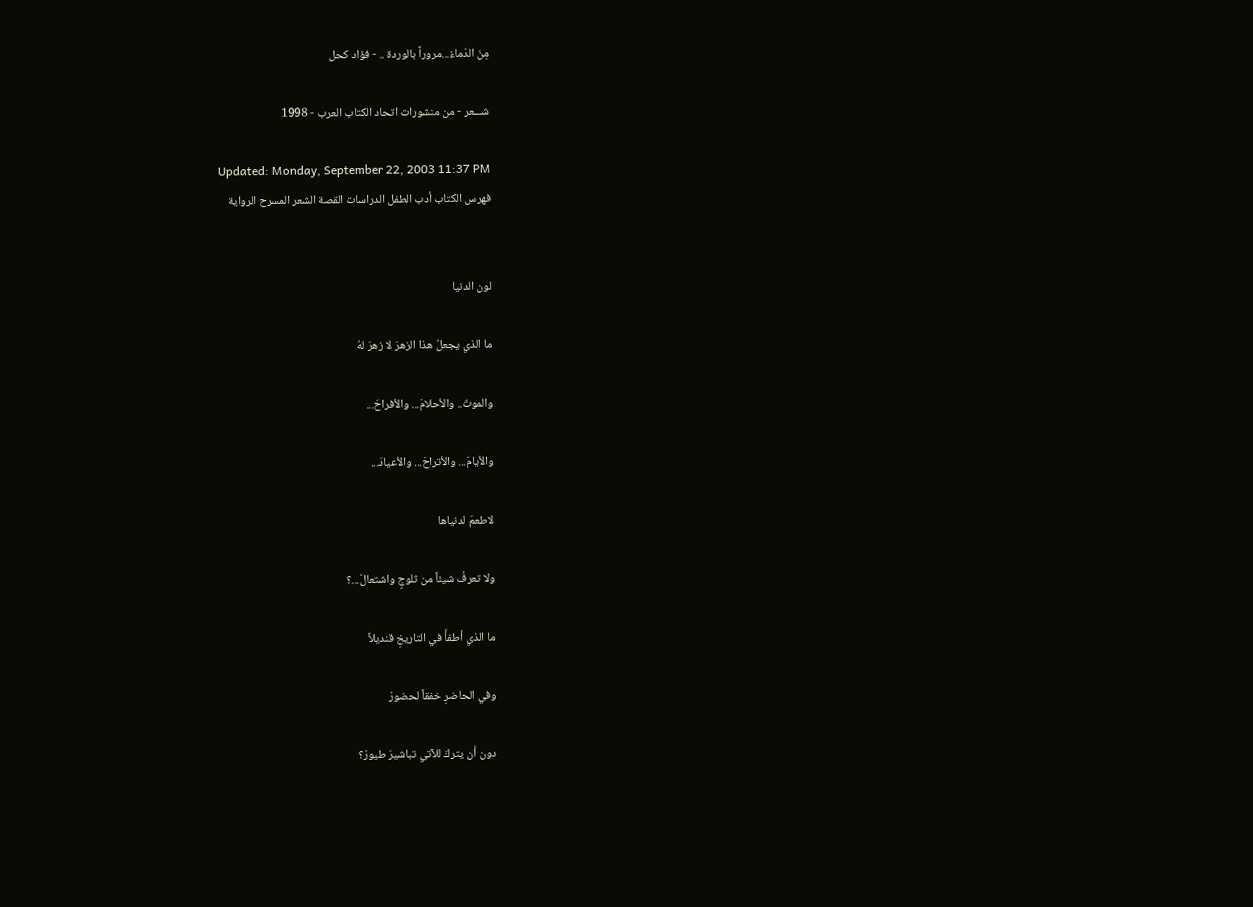مِنَ الدّماءْ...مروراً بالوردة .. - فؤاد كحل

شـــعر - من منشورات اتحاد الكتاب العرب - 1998

Updated: Monday, September 22, 2003 11:37 PM
فهرس الكتاب أدب الطفل الدراسات القصة الشعر المسرح الرواية


لون الدنيا

ما الذي يجعلُ هذا الزهرَ لا زهرَ لهُ

والموتَ.. والأحلامَ... والأفراحَ...

والأيامَ... والأتراحَ... والأعيادَ...

لاطعمَ لدنياها

ولا تعرفُ شيئاً من ثلوجٍ واشتعالْ...؟

ما الذي أطفأَ في التاريخِ قنديلاً

وفي الحاضرِ خفقاً لحضورْ

دون أن يتركَ للآتي تباشيرَ طيورْ؟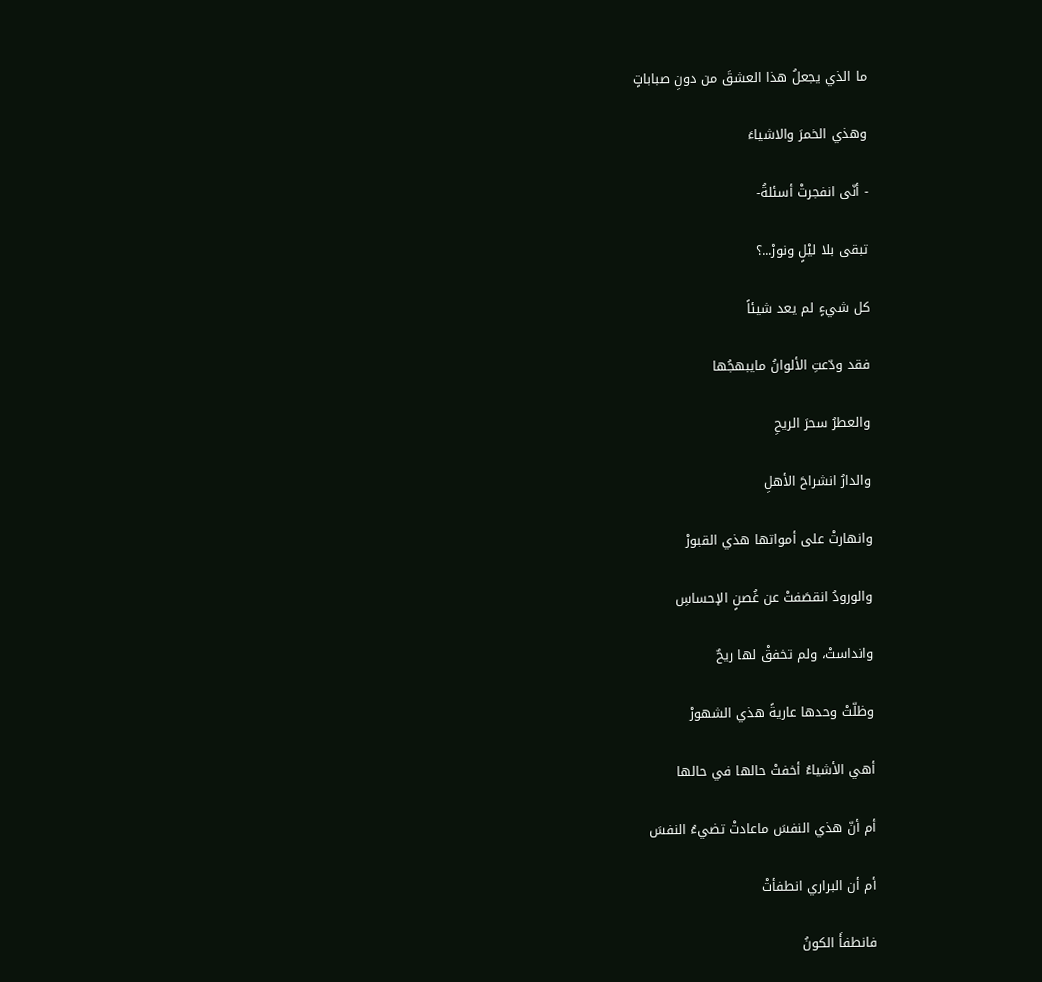ما الذي يجعلُ هذا العشقَ من دونِ صباباتٍ

وهذي الخمرَ والاشياءَ

- أنّى انفجرتْ أسئلةُ-

تبقى بلا ليْلٍ ونورْ...؟

كل شيءٍ لم يعد شيئاً

فقد ودّعتِ الألوانُ مايبهجُها

والعطرُ سحرَ الريحِ

والدارُ انشراحَ الأهلِ

وانهارتْ على أمواتها هذي القبورْ

والورودُ انقصَفتْ عن غُصنٍ الإحساسِ

وانداستْ، ولم تخفقْ لها ريحٌ

وظلّتْ وحدها عاريةً هذي الشهورْ

أهي الأشياءُ أخفتْ حالها في حالها

أم أنّ هذي النفسَ ماعادتْ تضيءُ النفسَ

أم أن البراري انطفأتْ

فانطفأَ الكونُ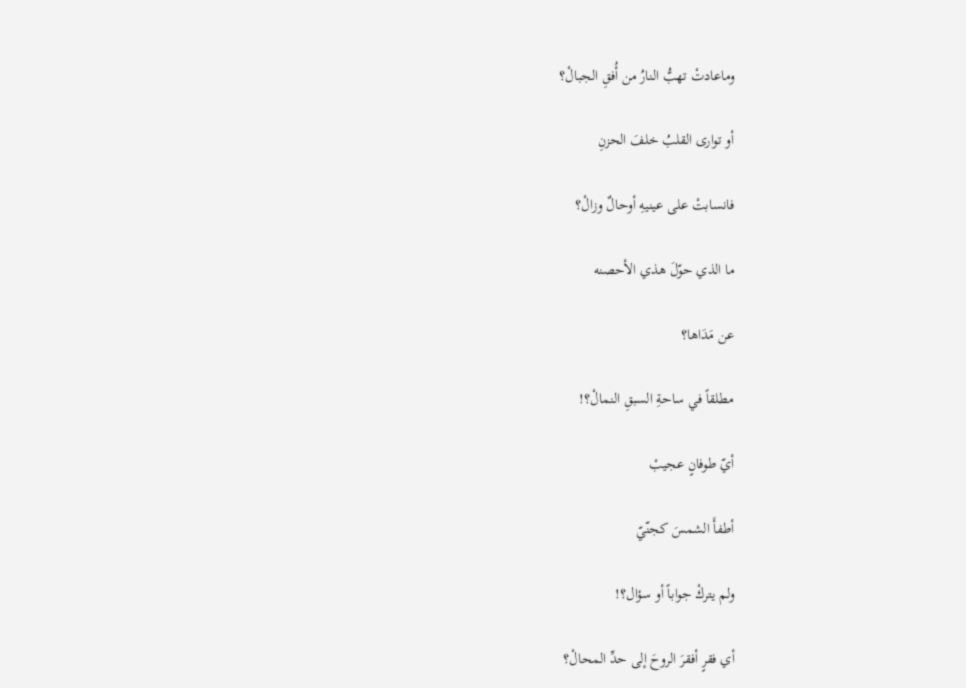وماعادتْ تهبُّ النارُ من أُفقِ الجبالْ؟

أو توارى القلبُ خلفَ الحزنِ

فانسابتْ على عينيهِ أوحالٌ وزالْ؟

ما الذي حوّلَ هذي الأحصنه

عن مَدَاها؟

مطلقاً في ساحةِ السبقِ النمالْ؟!

أيّ طوفانٍ عجيبْ

أطفأَ الشمسَ كجنّيّ

ولم يتركْ جواباً أو سؤال؟!

أي فقرٍ أفقرَ الروحَ إلى حدِّ المحالْ؟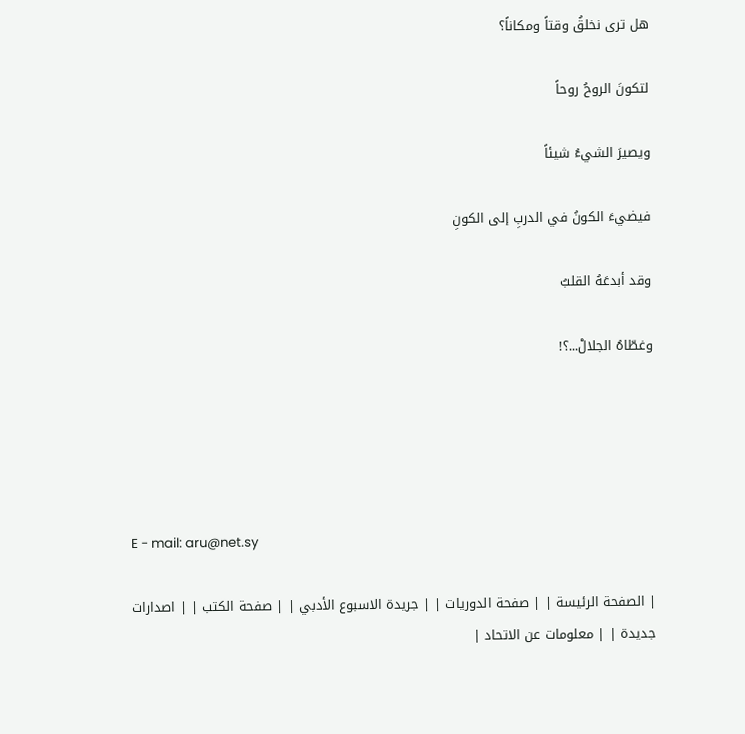هل ترى نخلقُ وقتاً ومكاناً؟

لتكونَ الروحُ روحاً

ويصيرَ الشيءُ شيئاً

فيضيءَ الكونُ في الدربِ إلى الكونِ

وقد أبدعَهُ القلبُ

وغطّاهُ الجلالْ...؟!





E - mail: aru@net.sy

| الصفحة الرئيسة | | صفحة الدوريات | | جريدة الاسبوع الأدبي | | صفحة الكتب | | اصدارات جديدة | | معلومات عن الاتحاد |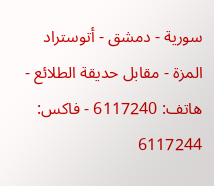سورية - دمشق - أتوستراد المزة - مقابل حديقة الطلائع - هاتف: 6117240 - فاكس: 6117244